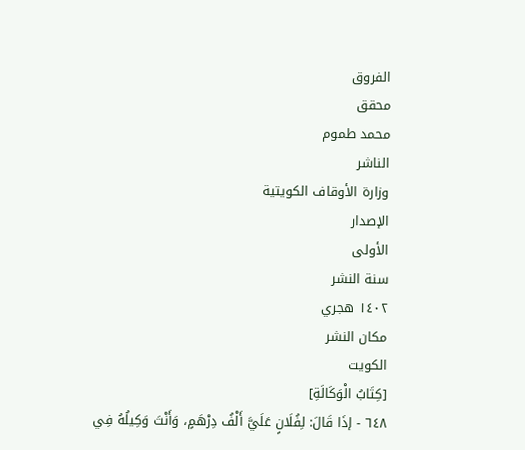الفروق
محقق
محمد طموم
الناشر
وزارة الأوقاف الكويتية
الإصدار
الأولى
سنة النشر
١٤٠٢ هجري
مكان النشر
الكويت
[كِتَابُ الْوَكَالَةِ]
٦٤٨ - إذَا قَالَ: لِفُلَانٍ عَلَيَّ أَلْفُ دِرْهَمٍ، وَأَنْتَ وَكِيلُهُ فِي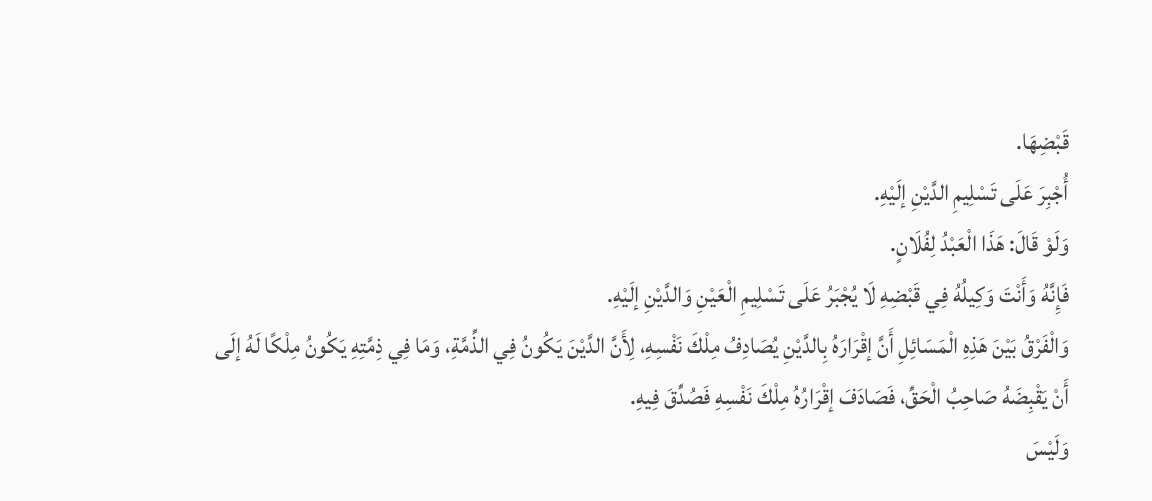قَبْضِهَا.
أُجْبِرَ عَلَى تَسْلِيمِ الدَّيْنِ إلَيْهِ.
وَلَوْ قَالَ: هَذَا الْعَبْدُ لِفُلَانٍ.
فَإِنَّهُ وَأَنْتَ وَكِيلُهُ فِي قَبْضِهِ لَا يُجْبَرُ عَلَى تَسْلِيمِ الْعَيْنِ وَالدَّيْنِ إلَيْهِ.
وَالْفَرْقُ بَيْنَ هَذِهِ الْمَسَائِلِ أَنَّ إقْرَارَهُ بِالدَّيْنِ يُصَادِفُ مِلْكَ نَفْسِهِ، لِأَنَّ الدَّيْنَ يَكُونُ فِي الذِّمَّةِ، وَمَا فِي ذِمَّتِهِ يَكُونُ مِلْكًا لَهُ إلَى أَنْ يَقْبِضَهُ صَاحِبُ الْحَقِّ، فَصَادَفَ إقْرَارُهُ مِلْكَ نَفْسِهِ فَصُدِّقَ فِيهِ.
وَلَيْسَ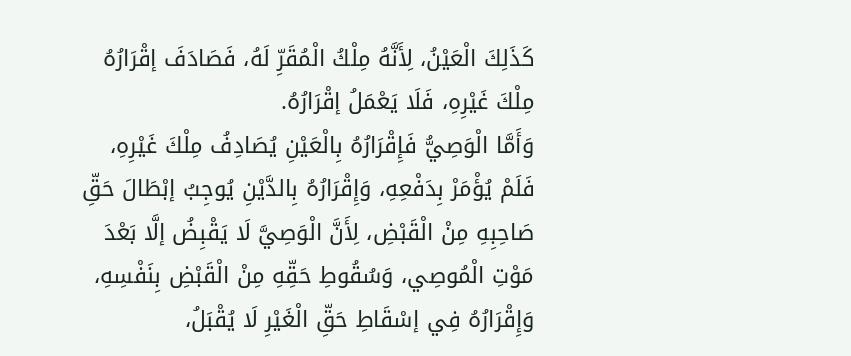كَذَلِكَ الْعَيْنُ، لِأَنَّهُ مِلْكُ الْمُقَرِّ لَهُ، فَصَادَفَ إقْرَارُهُ مِلْكَ غَيْرِهِ، فَلَا يَعْمَلُ إقْرَارُهُ.
وَأَمَّا الْوَصِيُّ فَإِقْرَارُهُ بِالْعَيْنِ يُصَادِفُ مِلْكَ غَيْرِهِ، فَلَمْ يُؤْمَرْ بِدَفْعِهِ، وَإِقْرَارُهُ بِالدَّيْنِ يُوجِبُ إبْطَالَ حَقِّ صَاحِبِهِ مِنْ الْقَبْضِ، لِأَنَّ الْوَصِيَّ لَا يَقْبِضُ إلَّا بَعْدَ مَوْتِ الْمُوصِي، وَسُقُوطِ حَقِّهِ مِنْ الْقَبْضِ بِنَفْسِهِ، وَإِقْرَارُهُ فِي إسْقَاطِ حَقِّ الْغَيْرِ لَا يُقْبَلُ،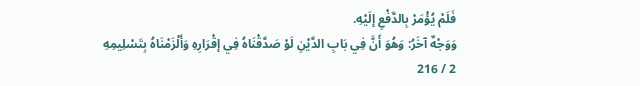فَلَمْ يُؤْمَرْ بِالدَّفْعِ إلَيْهِ.
وَوَجْهٌ آخَرُ: وَهُوَ أَنَّ فِي بَابِ الدَّيْنِ لَوْ صَدَّقْنَاهُ فِي إقْرَارِهِ وَأَلْزَمْنَاهُ بِتَسْلِيمِهِ
2 / 216